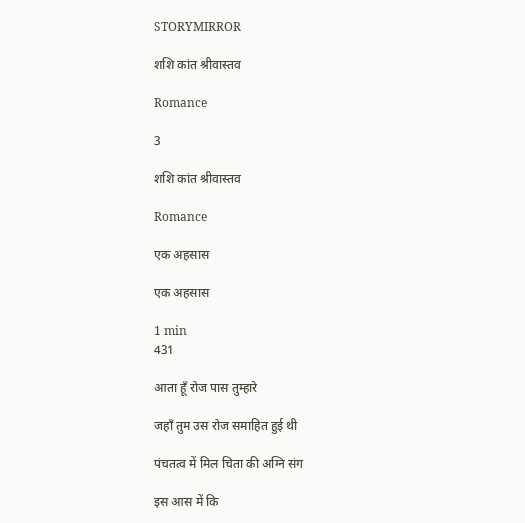STORYMIRROR

शशि कांत श्रीवास्तव

Romance

3

शशि कांत श्रीवास्तव

Romance

एक अहसास

एक अहसास

1 min
431

आता हूँ रोज पास तुम्हारे

जहाँ तुम उस रोज समाहित हुई थी

पंचतत्व में मिल चिता की अग्नि संग

इस आस में कि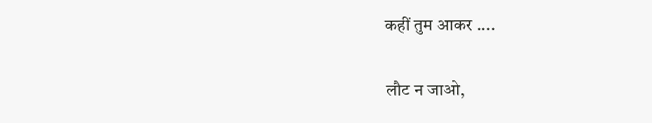कहीं तुम आकर ....

लौट न जाओ,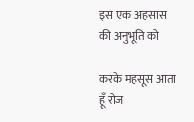इस एक अहसास की अनुभूति को

करके महसूस आता हूँ रोज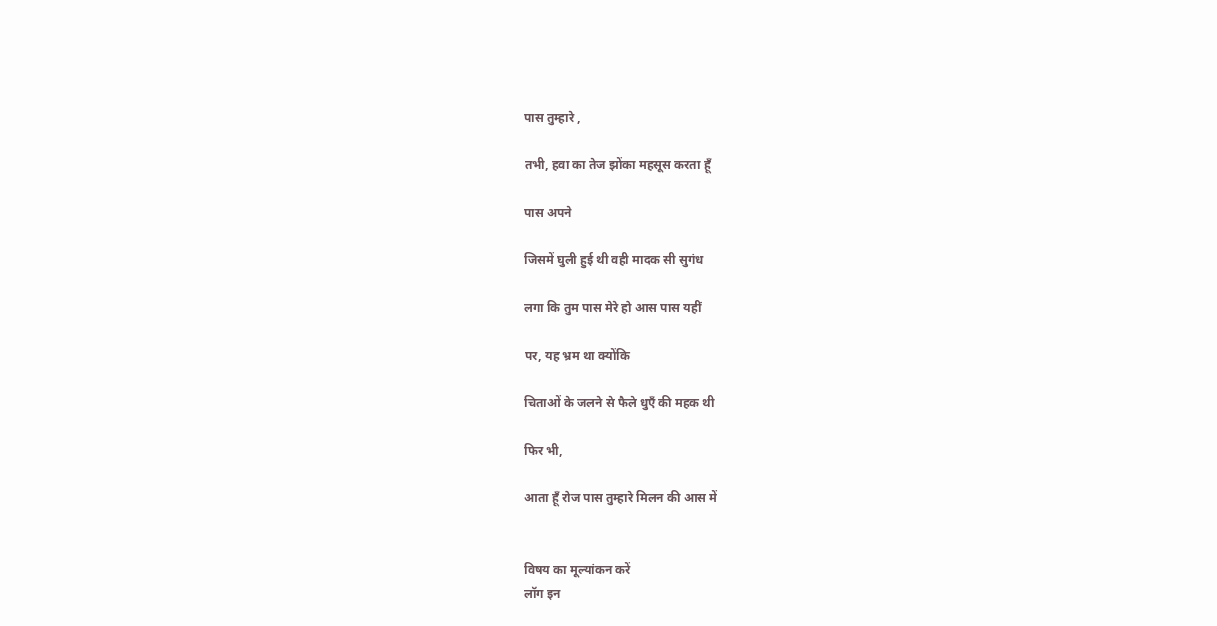पास तुम्हारे ,

तभी, हवा का तेज झोंका महसूस करता हूँ

पास अपने

जिसमें घुली हुई थी वही मादक सी सुगंध

लगा कि तुम पास मेरे हो आस पास यहीं

पर, यह भ्रम था क्योंकि

चिताओं के जलने से फैले धुएँ की महक थी

फिर भी,

आता हूँ रोज पास तुम्हारे मिलन की आस में


विषय का मूल्यांकन करें
लॉग इन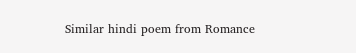Similar hindi poem from Romance